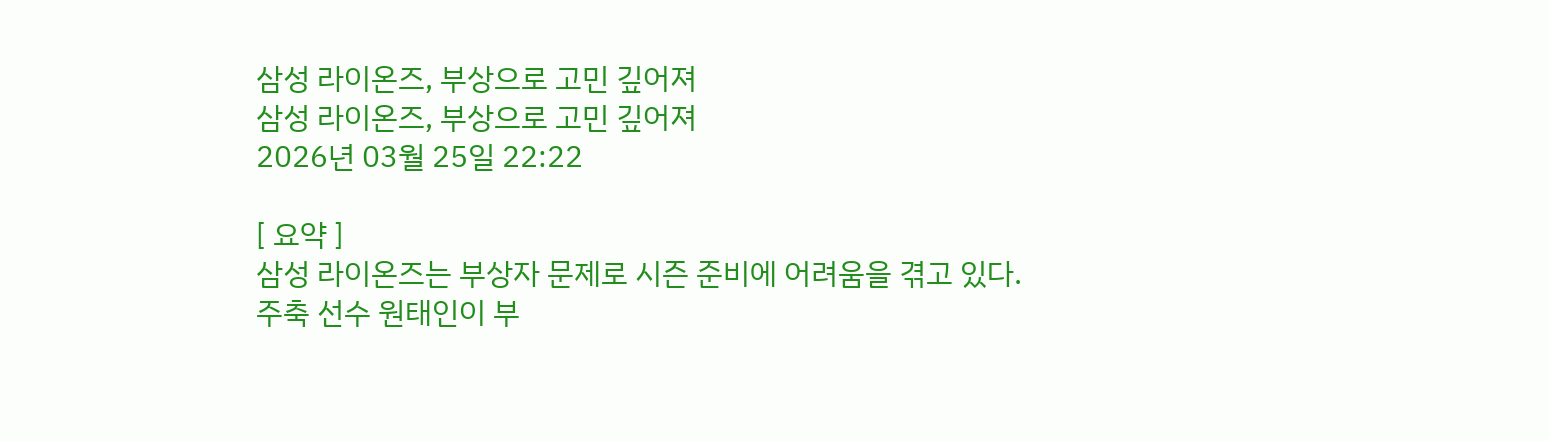삼성 라이온즈, 부상으로 고민 깊어져
삼성 라이온즈, 부상으로 고민 깊어져
2026년 03월 25일 22:22

[ 요약 ]
삼성 라이온즈는 부상자 문제로 시즌 준비에 어려움을 겪고 있다.
주축 선수 원태인이 부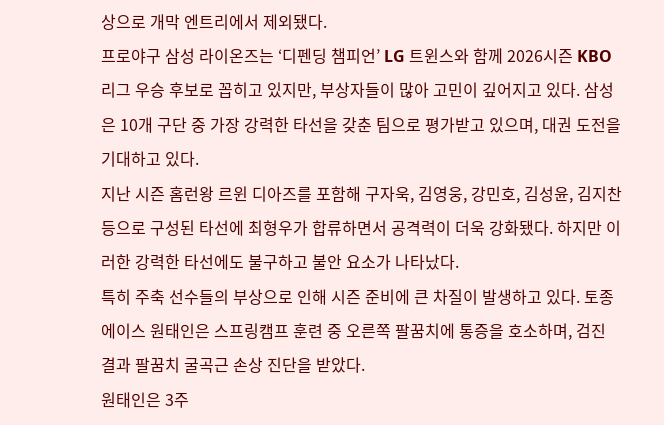상으로 개막 엔트리에서 제외됐다.
프로야구 삼성 라이온즈는 ‘디펜딩 챔피언’ LG 트윈스와 함께 2026시즌 KBO리그 우승 후보로 꼽히고 있지만, 부상자들이 많아 고민이 깊어지고 있다. 삼성은 10개 구단 중 가장 강력한 타선을 갖춘 팀으로 평가받고 있으며, 대권 도전을 기대하고 있다.
지난 시즌 홈런왕 르윈 디아즈를 포함해 구자욱, 김영웅, 강민호, 김성윤, 김지찬 등으로 구성된 타선에 최형우가 합류하면서 공격력이 더욱 강화됐다. 하지만 이러한 강력한 타선에도 불구하고 불안 요소가 나타났다.
특히 주축 선수들의 부상으로 인해 시즌 준비에 큰 차질이 발생하고 있다. 토종 에이스 원태인은 스프링캠프 훈련 중 오른쪽 팔꿈치에 통증을 호소하며, 검진 결과 팔꿈치 굴곡근 손상 진단을 받았다.
원태인은 3주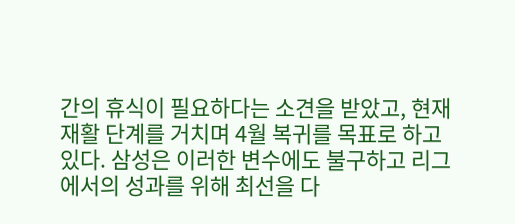간의 휴식이 필요하다는 소견을 받았고, 현재 재활 단계를 거치며 4월 복귀를 목표로 하고 있다. 삼성은 이러한 변수에도 불구하고 리그에서의 성과를 위해 최선을 다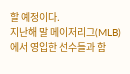할 예정이다.
지난해 말 메이저리그(MLB)에서 영입한 선수들과 함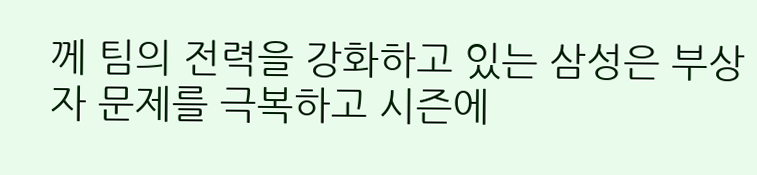께 팀의 전력을 강화하고 있는 삼성은 부상자 문제를 극복하고 시즌에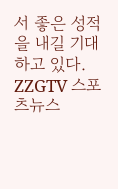서 좋은 성적을 내길 기대하고 있다.
ZZGTV 스포츠뉴스